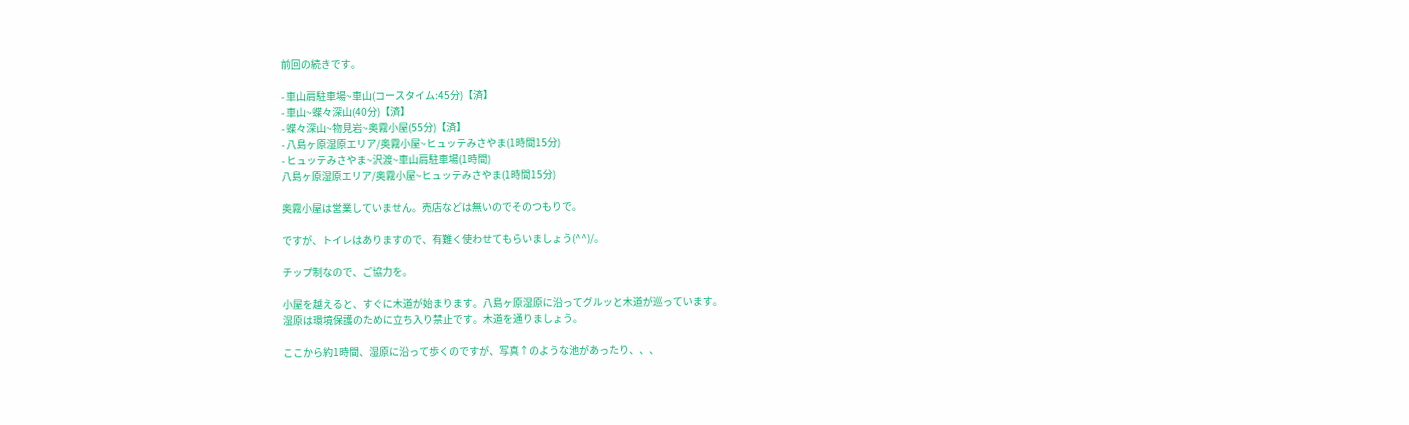前回の続きです。

- 車山肩駐車場~車山(コースタイム:45分)【済】
- 車山~蝶々深山(40分)【済】
- 蝶々深山~物見岩~奥霧小屋(55分)【済】
- 八島ヶ原湿原エリア/奥霧小屋~ヒュッテみさやま(1時間15分)
- ヒュッテみさやま~沢渡~車山肩駐車場(1時間)
八島ヶ原湿原エリア/奥霧小屋~ヒュッテみさやま(1時間15分)

奥霧小屋は営業していません。売店などは無いのでそのつもりで。

ですが、トイレはありますので、有難く使わせてもらいましょう(^^)/。

チップ制なので、ご協力を。

小屋を越えると、すぐに木道が始まります。八島ヶ原湿原に沿ってグルッと木道が巡っています。
湿原は環境保護のために立ち入り禁止です。木道を通りましょう。

ここから約1時間、湿原に沿って歩くのですが、写真↑のような池があったり、、、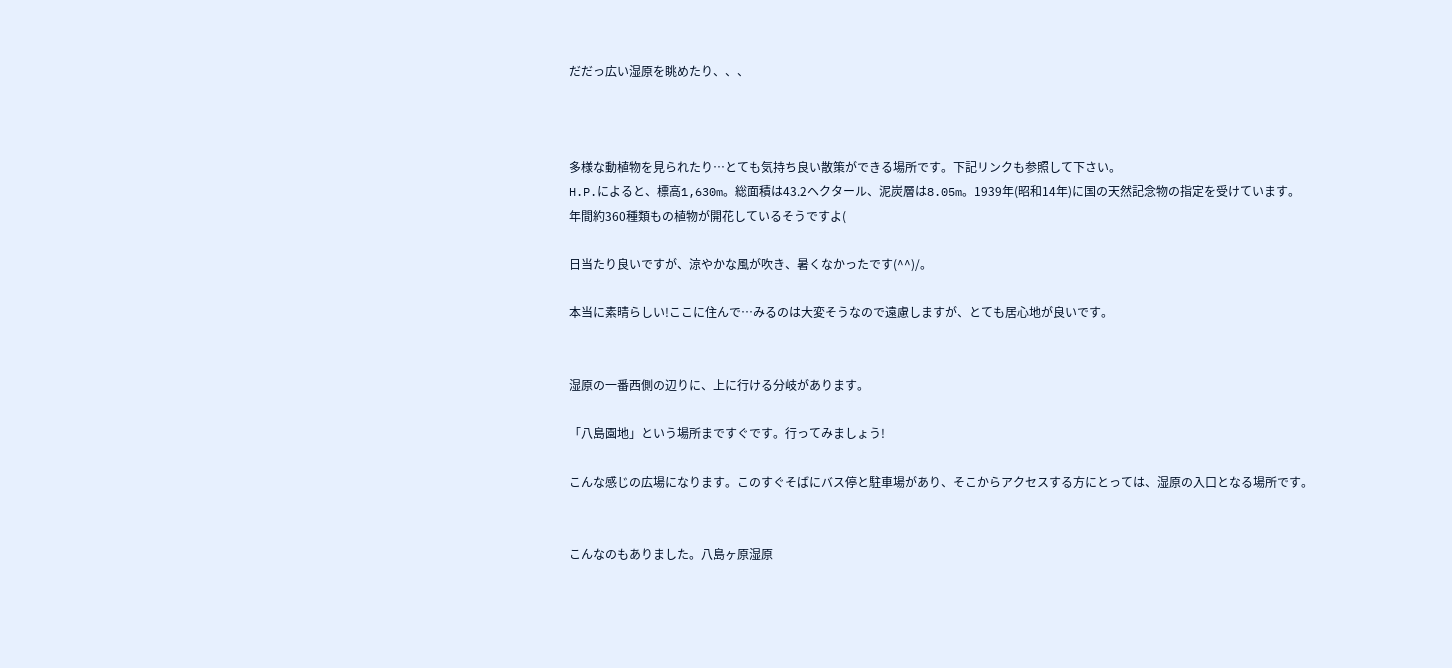だだっ広い湿原を眺めたり、、、



多様な動植物を見られたり…とても気持ち良い散策ができる場所です。下記リンクも参照して下さい。
H.P.によると、標高1,630m。総面積は43.2ヘクタール、泥炭層は8.05m。1939年(昭和14年)に国の天然記念物の指定を受けています。
年間約360種類もの植物が開花しているそうですよ(

日当たり良いですが、涼やかな風が吹き、暑くなかったです(^^)/。

本当に素晴らしい!ここに住んで…みるのは大変そうなので遠慮しますが、とても居心地が良いです。


湿原の一番西側の辺りに、上に行ける分岐があります。

「八島園地」という場所まですぐです。行ってみましょう!

こんな感じの広場になります。このすぐそばにバス停と駐車場があり、そこからアクセスする方にとっては、湿原の入口となる場所です。


こんなのもありました。八島ヶ原湿原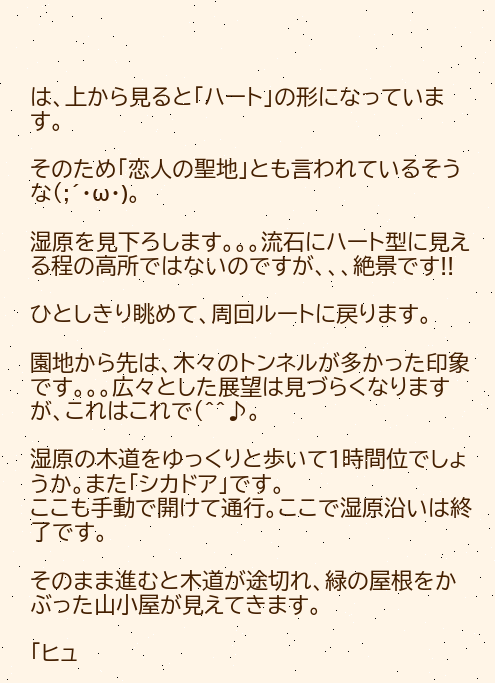は、上から見ると「ハート」の形になっています。

そのため「恋人の聖地」とも言われているそうな(;´・ω・)。

湿原を見下ろします。。。流石にハート型に見える程の高所ではないのですが、、、絶景です!!

ひとしきり眺めて、周回ルートに戻ります。

園地から先は、木々のトンネルが多かった印象です。。。広々とした展望は見づらくなりますが、これはこれで(^^♪。

湿原の木道をゆっくりと歩いて1時間位でしょうか。また「シカドア」です。
ここも手動で開けて通行。ここで湿原沿いは終了です。

そのまま進むと木道が途切れ、緑の屋根をかぶった山小屋が見えてきます。

「ヒュ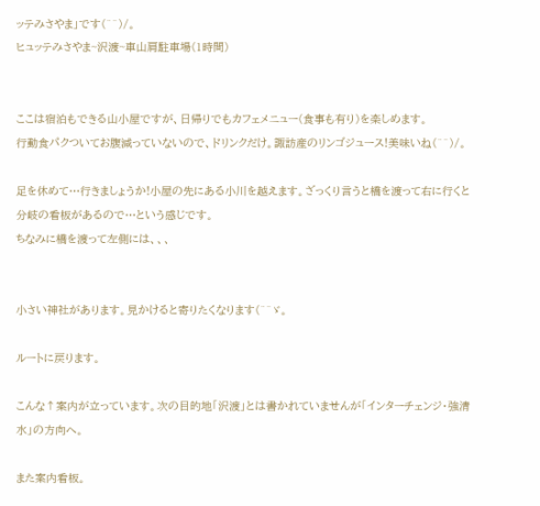ッテみさやま」です(^^)/。
ヒュッテみさやま~沢渡~車山肩駐車場(1時間)


ここは宿泊もできる山小屋ですが、日帰りでもカフェメニュー(食事も有り)を楽しめます。
行動食パクついてお腹減っていないので、ドリンクだけ。諏訪産のリンゴジュース!美味いね(^^)/。

足を休めて…行きましょうか!小屋の先にある小川を越えます。ざっくり言うと橋を渡って右に行くと分岐の看板があるので…という感じです。
ちなみに橋を渡って左側には、、、


小さい神社があります。見かけると寄りたくなります(^^ゞ。

ルートに戻ります。

こんな↑案内が立っています。次の目的地「沢渡」とは書かれていませんが「インターチェンジ・強清水」の方向へ。

また案内看板。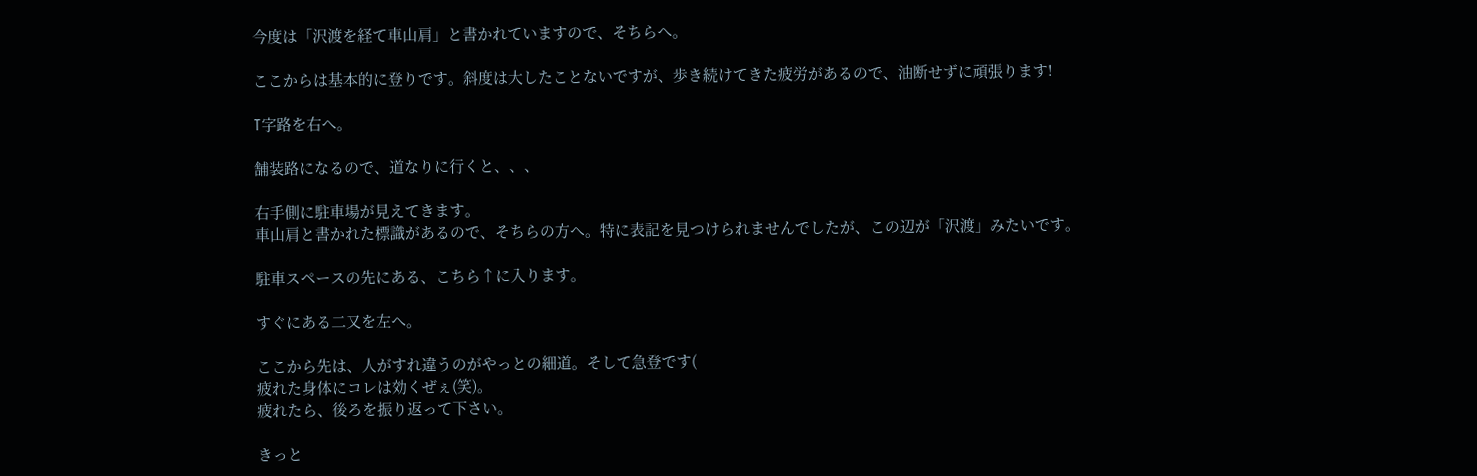今度は「沢渡を経て車山肩」と書かれていますので、そちらへ。

ここからは基本的に登りです。斜度は大したことないですが、歩き続けてきた疲労があるので、油断せずに頑張ります!

T字路を右へ。

舗装路になるので、道なりに行くと、、、

右手側に駐車場が見えてきます。
車山肩と書かれた標識があるので、そちらの方へ。特に表記を見つけられませんでしたが、この辺が「沢渡」みたいです。

駐車スペースの先にある、こちら↑に入ります。

すぐにある二又を左へ。

ここから先は、人がすれ違うのがやっとの細道。そして急登です(
疲れた身体にコレは効くぜぇ(笑)。
疲れたら、後ろを振り返って下さい。

きっと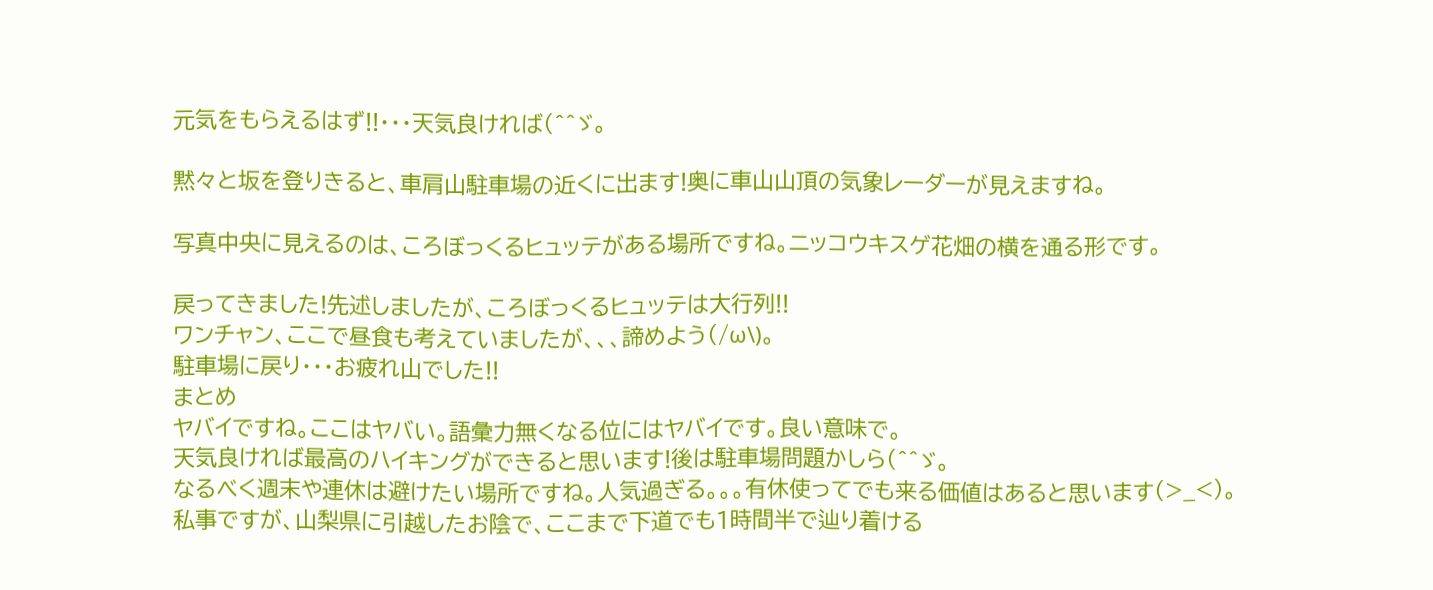元気をもらえるはず!!・・・天気良ければ(^^ゞ。

黙々と坂を登りきると、車肩山駐車場の近くに出ます!奥に車山山頂の気象レーダーが見えますね。

写真中央に見えるのは、ころぼっくるヒュッテがある場所ですね。ニッコウキスゲ花畑の横を通る形です。

戻ってきました!先述しましたが、ころぼっくるヒュッテは大行列!!
ワンチャン、ここで昼食も考えていましたが、、、諦めよう(/ω\)。
駐車場に戻り・・・お疲れ山でした!!
まとめ
ヤバイですね。ここはヤバい。語彙力無くなる位にはヤバイです。良い意味で。
天気良ければ最高のハイキングができると思います!後は駐車場問題かしら(^^ゞ。
なるべく週末や連休は避けたい場所ですね。人気過ぎる。。。有休使ってでも来る価値はあると思います(>_<)。
私事ですが、山梨県に引越したお陰で、ここまで下道でも1時間半で辿り着ける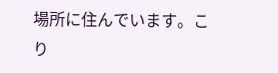場所に住んでいます。こり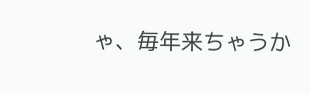ゃ、毎年来ちゃうか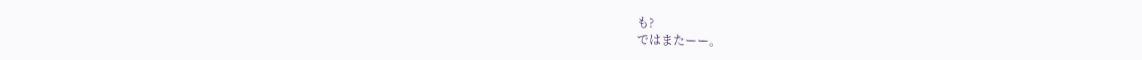も?
ではまたーー。